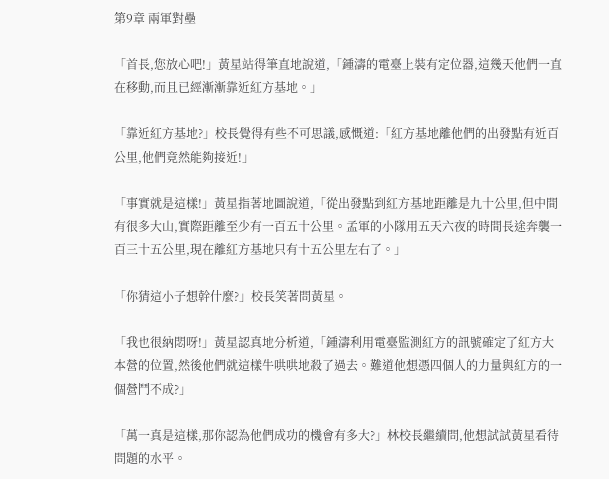第9章 兩軍對壘

「首長,您放心吧!」黃星站得筆直地說道,「鍾濤的電臺上裝有定位器,這幾天他們一直在移動,而且已經漸漸靠近紅方基地。」

「靠近紅方基地?」校長覺得有些不可思議,感慨道:「紅方基地離他們的出發點有近百公里,他們竟然能夠接近!」

「事實就是這樣!」黃星指著地圖說道,「從出發點到紅方基地距離是九十公里,但中間有很多大山,實際距離至少有一百五十公里。孟軍的小隊用五天六夜的時間長途奔襲一百三十五公里,現在離紅方基地只有十五公里左右了。」

「你猜這小子想幹什麼?」校長笑著問黃星。

「我也很納悶呀!」黃星認真地分析道,「鍾濤利用電臺監測紅方的訊號確定了紅方大本營的位置,然後他們就這樣牛哄哄地殺了過去。難道他想憑四個人的力量與紅方的一個營鬥不成?」

「萬一真是這樣,那你認為他們成功的機會有多大?」林校長繼續問,他想試試黃星看待問題的水平。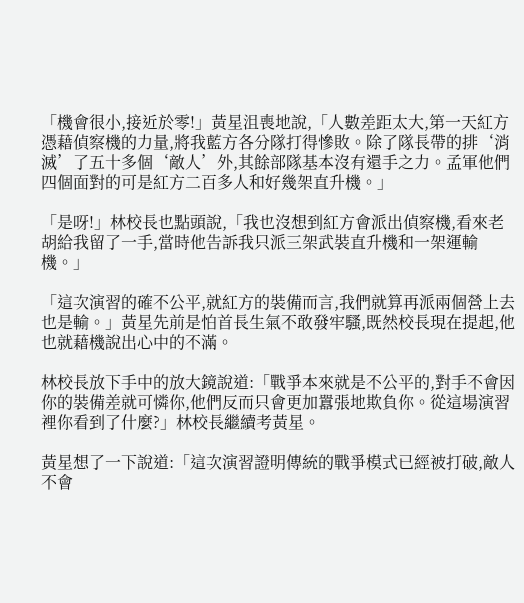「機會很小,接近於零!」黃星沮喪地說,「人數差距太大,第一天紅方憑藉偵察機的力量,將我藍方各分隊打得慘敗。除了隊長帶的排‘消滅’了五十多個‘敵人’外,其餘部隊基本沒有還手之力。孟軍他們四個面對的可是紅方二百多人和好幾架直升機。」

「是呀!」林校長也點頭說,「我也沒想到紅方會派出偵察機,看來老胡給我留了一手,當時他告訴我只派三架武裝直升機和一架運輸機。」

「這次演習的確不公平,就紅方的裝備而言,我們就算再派兩個營上去也是輸。」黃星先前是怕首長生氣不敢發牢騷,既然校長現在提起,他也就藉機說出心中的不滿。

林校長放下手中的放大鏡說道:「戰爭本來就是不公平的,對手不會因你的裝備差就可憐你,他們反而只會更加囂張地欺負你。從這場演習裡你看到了什麼?」林校長繼續考黃星。

黃星想了一下說道:「這次演習證明傳統的戰爭模式已經被打破,敵人不會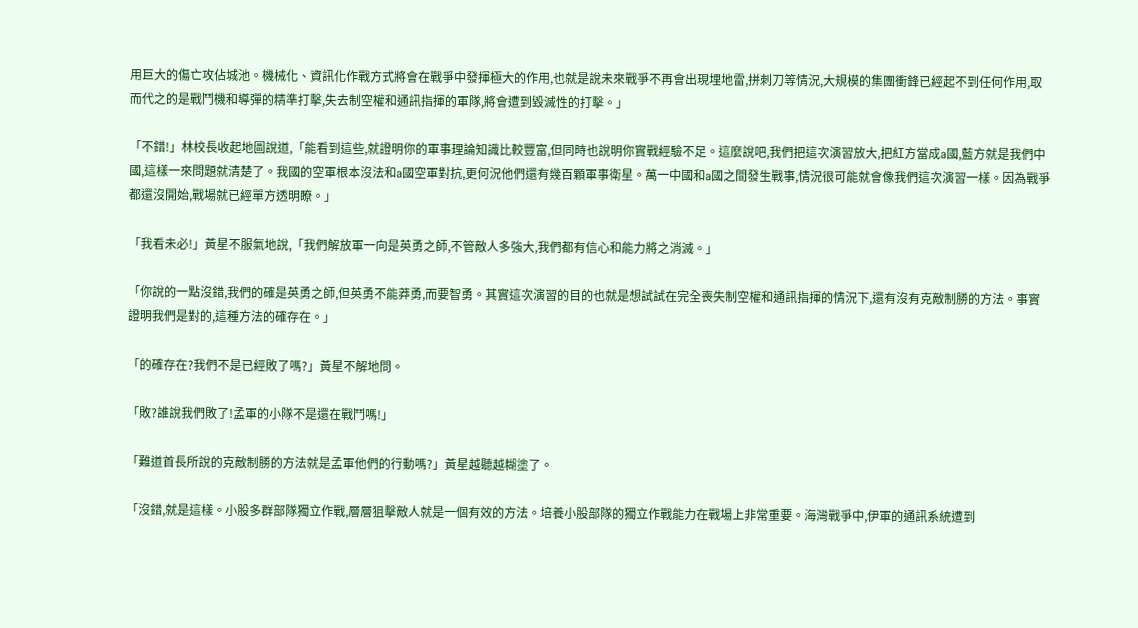用巨大的傷亡攻佔城池。機械化、資訊化作戰方式將會在戰爭中發揮極大的作用,也就是說未來戰爭不再會出現埋地雷,拼刺刀等情況,大規模的集團衝鋒已經起不到任何作用,取而代之的是戰鬥機和導彈的精準打擊,失去制空權和通訊指揮的軍隊,將會遭到毀滅性的打擊。」

「不錯!」林校長收起地圖說道,「能看到這些,就證明你的軍事理論知識比較豐富,但同時也說明你實戰經驗不足。這麼說吧,我們把這次演習放大,把紅方當成a國,藍方就是我們中國,這樣一來問題就清楚了。我國的空軍根本沒法和a國空軍對抗,更何況他們還有幾百顆軍事衛星。萬一中國和a國之間發生戰事,情況很可能就會像我們這次演習一樣。因為戰爭都還沒開始,戰場就已經單方透明瞭。」

「我看未必!」黃星不服氣地說,「我們解放軍一向是英勇之師,不管敵人多強大,我們都有信心和能力將之消滅。」

「你說的一點沒錯,我們的確是英勇之師,但英勇不能莽勇,而要智勇。其實這次演習的目的也就是想試試在完全喪失制空權和通訊指揮的情況下,還有沒有克敵制勝的方法。事實證明我們是對的,這種方法的確存在。」

「的確存在?我們不是已經敗了嗎?」黃星不解地問。

「敗?誰說我們敗了!孟軍的小隊不是還在戰鬥嗎!」

「難道首長所說的克敵制勝的方法就是孟軍他們的行動嗎?」黃星越聽越糊塗了。

「沒錯,就是這樣。小股多群部隊獨立作戰,層層狙擊敵人就是一個有效的方法。培養小股部隊的獨立作戰能力在戰場上非常重要。海灣戰爭中,伊軍的通訊系統遭到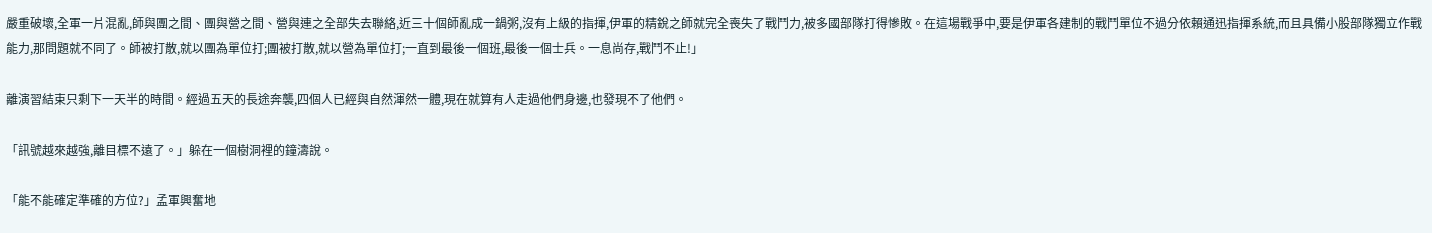嚴重破壞,全軍一片混亂,師與團之間、團與營之間、營與連之全部失去聯絡,近三十個師亂成一鍋粥,沒有上級的指揮,伊軍的精銳之師就完全喪失了戰鬥力,被多國部隊打得慘敗。在這場戰爭中,要是伊軍各建制的戰鬥單位不過分依賴通迅指揮系統,而且具備小股部隊獨立作戰能力,那問題就不同了。師被打散,就以團為單位打;團被打散,就以營為單位打;一直到最後一個班,最後一個士兵。一息尚存,戰鬥不止!」

離演習結束只剩下一天半的時間。經過五天的長途奔襲,四個人已經與自然渾然一體,現在就算有人走過他們身邊,也發現不了他們。

「訊號越來越強,離目標不遠了。」躲在一個樹洞裡的鐘濤說。

「能不能確定準確的方位?」孟軍興奮地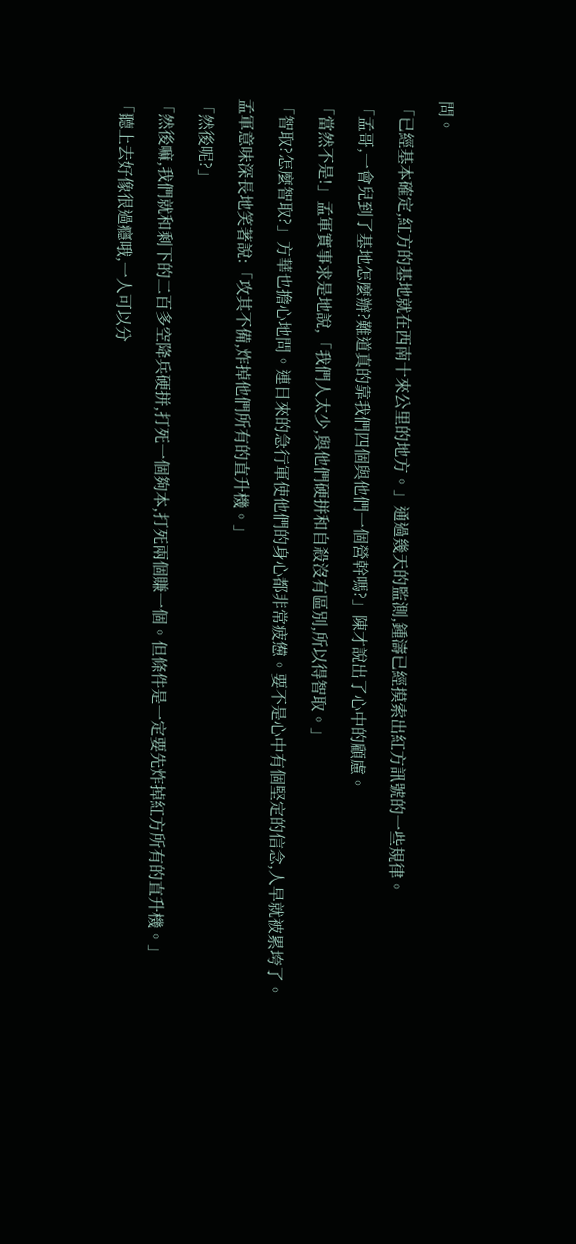問。

「已經基本確定,紅方的基地就在西南十來公里的地方。」通過幾天的監測,鍾濤已經摸索出紅方訊號的一些規律。

「孟哥,一會兒到了基地怎麼辦?難道真的靠我們四個與他們一個營幹嗎?」陳才說出了心中的顧慮。

「當然不是!」孟軍實事求是地說,「我們人太少,與他們硬拼和自殺沒有區別,所以得智取。」

「智取?怎麼智取?」方華也擔心地問。連日來的急行軍使他們的身心都非常疲憊。要不是心中有個堅定的信念,人早就被累垮了。

孟軍意味深長地笑著說:「攻其不備,炸掉他們所有的直升機。」

「然後呢?」

「然後嘛,我們就和剩下的二百多空降兵硬拼,打死一個夠本,打死兩個賺一個。但條件是一定要先炸掉紅方所有的直升機。」

「聽上去好像很過癮哦,一人可以分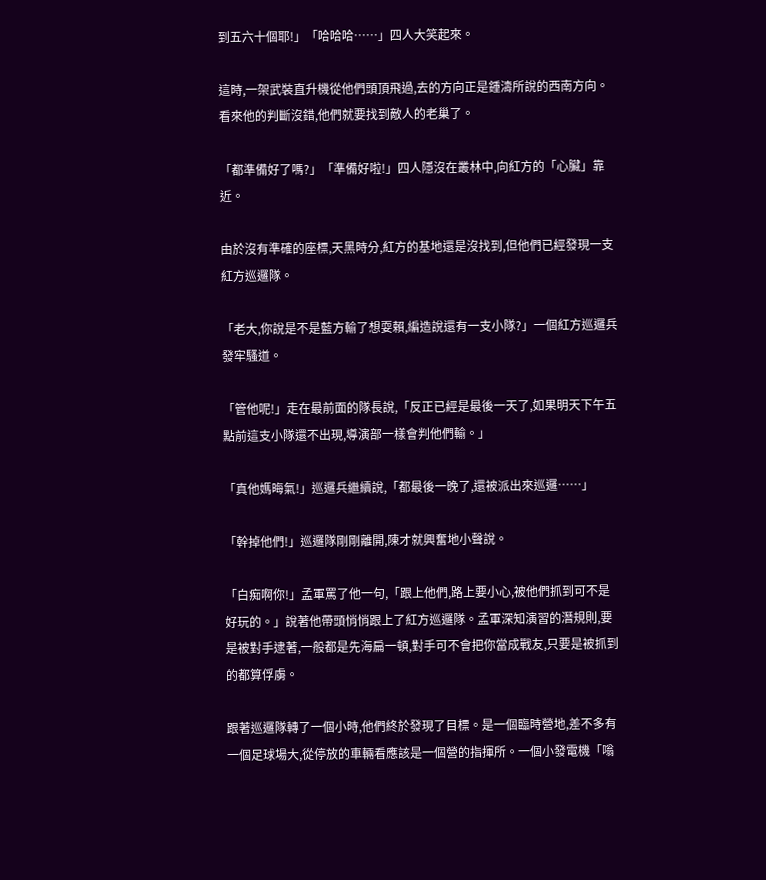到五六十個耶!」「哈哈哈……」四人大笑起來。

這時,一架武裝直升機從他們頭頂飛過,去的方向正是鍾濤所說的西南方向。看來他的判斷沒錯,他們就要找到敵人的老巢了。

「都準備好了嗎?」「準備好啦!」四人隱沒在叢林中,向紅方的「心臟」靠近。

由於沒有準確的座標,天黑時分,紅方的基地還是沒找到,但他們已經發現一支紅方巡邏隊。

「老大,你說是不是藍方輸了想耍賴,編造說還有一支小隊?」一個紅方巡邏兵發牢騷道。

「管他呢!」走在最前面的隊長說,「反正已經是最後一天了,如果明天下午五點前這支小隊還不出現,導演部一樣會判他們輸。」

「真他媽晦氣!」巡邏兵繼續說,「都最後一晚了,還被派出來巡邏……」

「幹掉他們!」巡邏隊剛剛離開,陳才就興奮地小聲說。

「白痴啊你!」孟軍罵了他一句,「跟上他們,路上要小心,被他們抓到可不是好玩的。」說著他帶頭悄悄跟上了紅方巡邏隊。孟軍深知演習的潛規則,要是被對手逮著,一般都是先海扁一頓,對手可不會把你當成戰友,只要是被抓到的都算俘虜。

跟著巡邏隊轉了一個小時,他們終於發現了目標。是一個臨時營地,差不多有一個足球場大,從停放的車輛看應該是一個營的指揮所。一個小發電機「嗡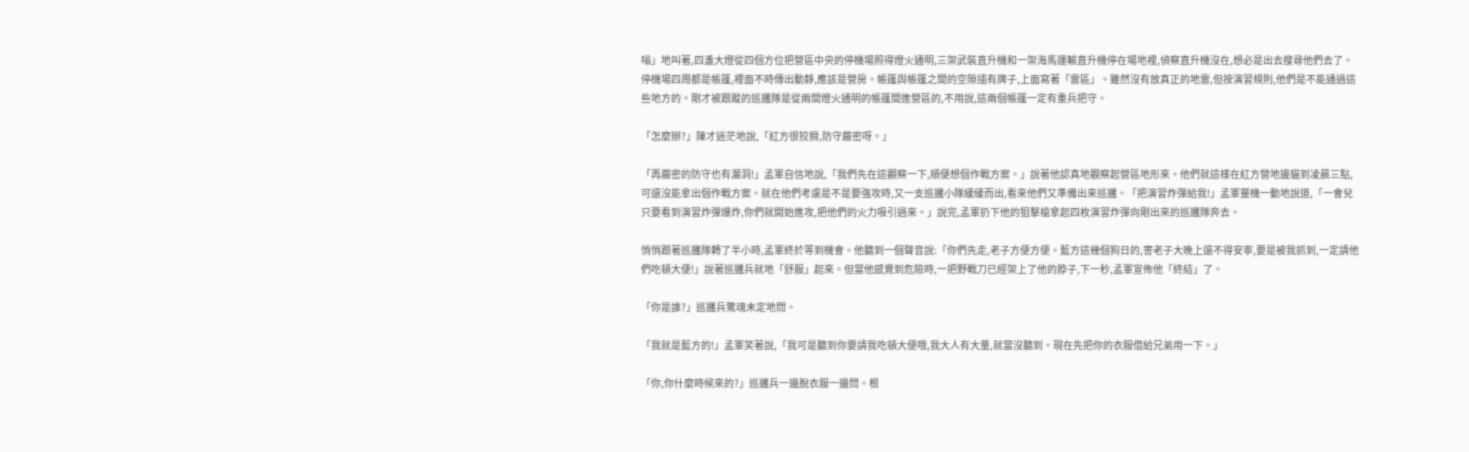嗡」地叫著,四盞大燈從四個方位把營區中央的停機場照得燈火通明,三架武裝直升機和一架海馬運輸直升機停在場地裡,偵察直升機沒在,想必是出去搜尋他們去了。停機場四周都是帳篷,裡面不時傳出動靜,應該是營房。帳篷與帳篷之間的空隙插有牌子,上面寫著「雷區」。雖然沒有放真正的地雷,但按演習規則,他們是不能通過這些地方的。剛才被跟蹤的巡邏隊是從兩間燈火通明的帳篷間進營區的,不用說,這兩個帳篷一定有重兵把守。

「怎麼辦?」陳才迷茫地說,「紅方很狡猾,防守嚴密呀。」

「再嚴密的防守也有漏洞!」孟軍自信地說,「我們先在這觀察一下,順便想個作戰方案。」說著他認真地觀察起營區地形來。他們就這樣在紅方營地邊貓到凌晨三點,可還沒能拿出個作戰方案。就在他們考慮是不是要強攻時,又一支巡邏小隊緩緩而出,看來他們又準備出來巡邏。「把演習炸彈給我!」孟軍靈機一動地說道,「一會兒只要看到演習炸彈爆炸,你們就開始進攻,把他們的火力吸引過來。」說完,孟軍扔下他的狙擊槍拿起四枚演習炸彈向剛出來的巡邏隊奔去。

悄悄跟著巡邏隊轉了半小時,孟軍終於等到機會。他聽到一個聲音說:「你們先走,老子方便方便。藍方這幾個狗日的,害老子大晚上還不得安寧,要是被我抓到,一定請他們吃頓大便!」說著巡邏兵就地「舒服」起來。但當他感覺到危險時,一把野戰刀已經架上了他的脖子,下一秒,孟軍宣佈他「終結」了。

「你是誰?」巡邏兵驚魂未定地問。

「我就是藍方的!」孟軍笑著說,「我可是聽到你要請我吃頓大便哦,我大人有大量,就當沒聽到。現在先把你的衣服借給兄弟用一下。」

「你,你什麼時候來的?」巡邏兵一邊脫衣服一邊問。根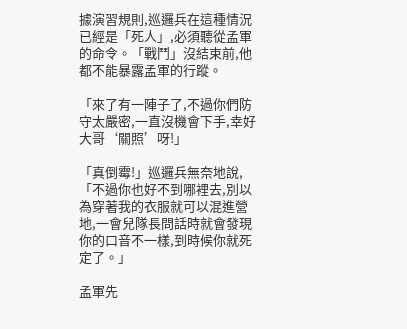據演習規則,巡邏兵在這種情況已經是「死人」,必須聽從孟軍的命令。「戰鬥」沒結束前,他都不能暴露孟軍的行蹤。

「來了有一陣子了,不過你們防守太嚴密,一直沒機會下手,幸好大哥‘關照’呀!」

「真倒霉!」巡邏兵無奈地說,「不過你也好不到哪裡去,別以為穿著我的衣服就可以混進營地,一會兒隊長問話時就會發現你的口音不一樣,到時候你就死定了。」

孟軍先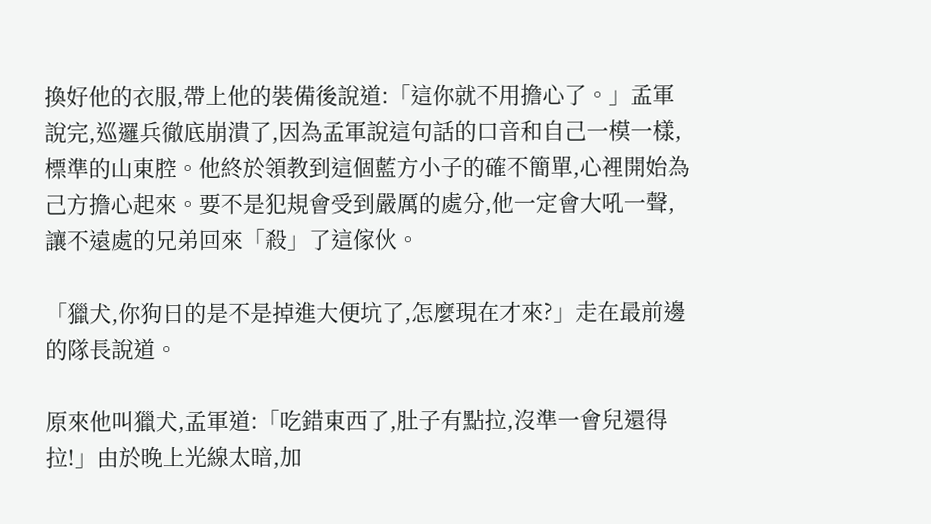換好他的衣服,帶上他的裝備後說道:「這你就不用擔心了。」孟軍說完,巡邏兵徹底崩潰了,因為孟軍說這句話的口音和自己一模一樣,標準的山東腔。他終於領教到這個藍方小子的確不簡單,心裡開始為己方擔心起來。要不是犯規會受到嚴厲的處分,他一定會大吼一聲,讓不遠處的兄弟回來「殺」了這傢伙。

「獵犬,你狗日的是不是掉進大便坑了,怎麼現在才來?」走在最前邊的隊長說道。

原來他叫獵犬,孟軍道:「吃錯東西了,肚子有點拉,沒準一會兒還得拉!」由於晚上光線太暗,加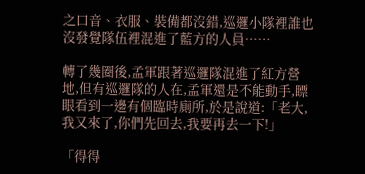之口音、衣服、裝備都沒錯,巡邏小隊裡誰也沒發覺隊伍裡混進了藍方的人員……

轉了幾圈後,孟軍跟著巡邏隊混進了紅方營地,但有巡邏隊的人在,孟軍還是不能動手,瞟眼看到一邊有個臨時廁所,於是說道:「老大,我又來了,你們先回去,我要再去一下!」

「得得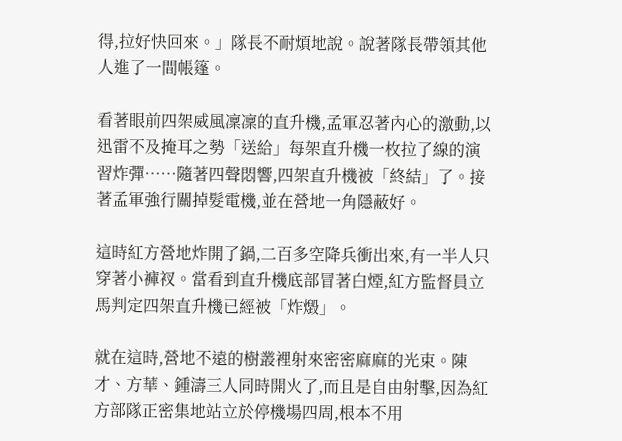得,拉好快回來。」隊長不耐煩地說。說著隊長帶領其他人進了一間帳篷。

看著眼前四架威風凜凜的直升機,孟軍忍著內心的激動,以迅雷不及掩耳之勢「送給」每架直升機一枚拉了線的演習炸彈……隨著四聲悶響,四架直升機被「終結」了。接著孟軍強行關掉髮電機,並在營地一角隱蔽好。

這時紅方營地炸開了鍋,二百多空降兵衝出來,有一半人只穿著小褲衩。當看到直升機底部冒著白煙,紅方監督員立馬判定四架直升機已經被「炸燬」。

就在這時,營地不遠的樹叢裡射來密密麻麻的光束。陳才、方華、鍾濤三人同時開火了,而且是自由射擊,因為紅方部隊正密集地站立於停機場四周,根本不用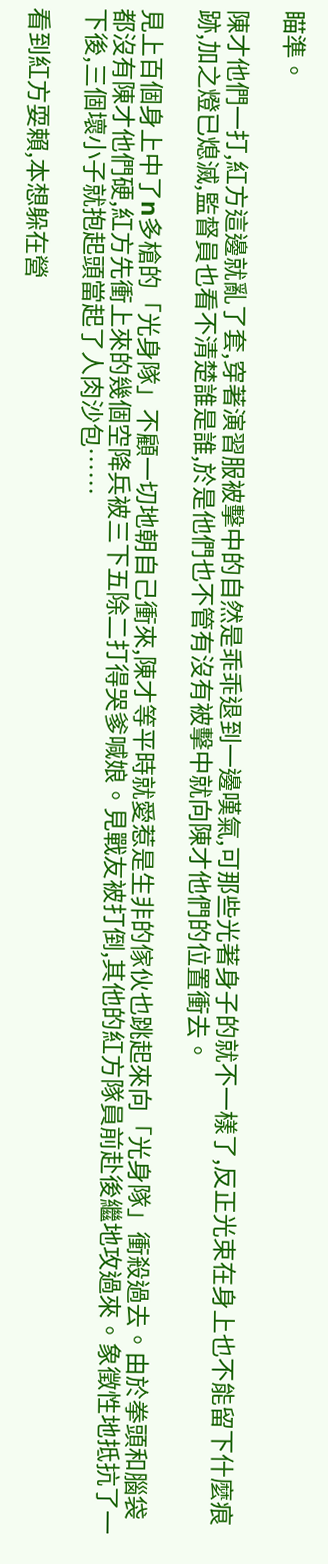瞄準。

陳才他們一打,紅方這邊就亂了套,穿著演習服被擊中的自然是乖乖退到一邊嘆氣,可那些光著身子的就不一樣了,反正光束在身上也不能留下什麼痕跡,加之燈已熄滅,監督員也看不清楚誰是誰,於是他們也不管有沒有被擊中就向陳才他們的位置衝去。

見上百個身上中了n多槍的「光身隊」不顧一切地朝自己衝來,陳才等平時就愛惹是生非的傢伙也跳起來向「光身隊」衝殺過去。由於拳頭和腦袋都沒有陳才他們硬,紅方先衝上來的幾個空降兵被三下五除二打得哭爹喊娘。見戰友被打倒,其他的紅方隊員前赴後繼地攻過來。象徵性地抵抗了一下後,三個壞小子就抱起頭當起了人肉沙包……

看到紅方耍賴,本想躲在營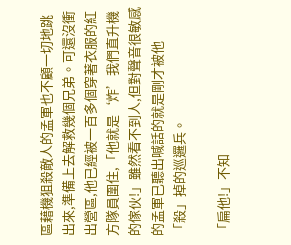區藉機狙殺敵人的孟軍也不顧一切地跳出來,準備上去解救幾個兄弟。可還沒衝出營區,他已經被一百多個穿著衣服的紅方隊員圍住,「他就是‘炸’我們直升機的傢伙!」雖然看不到人,但對聲音很敏感的孟軍已聽出喊話的就是剛才被他「殺」掉的巡邏兵。

「扁他!」不知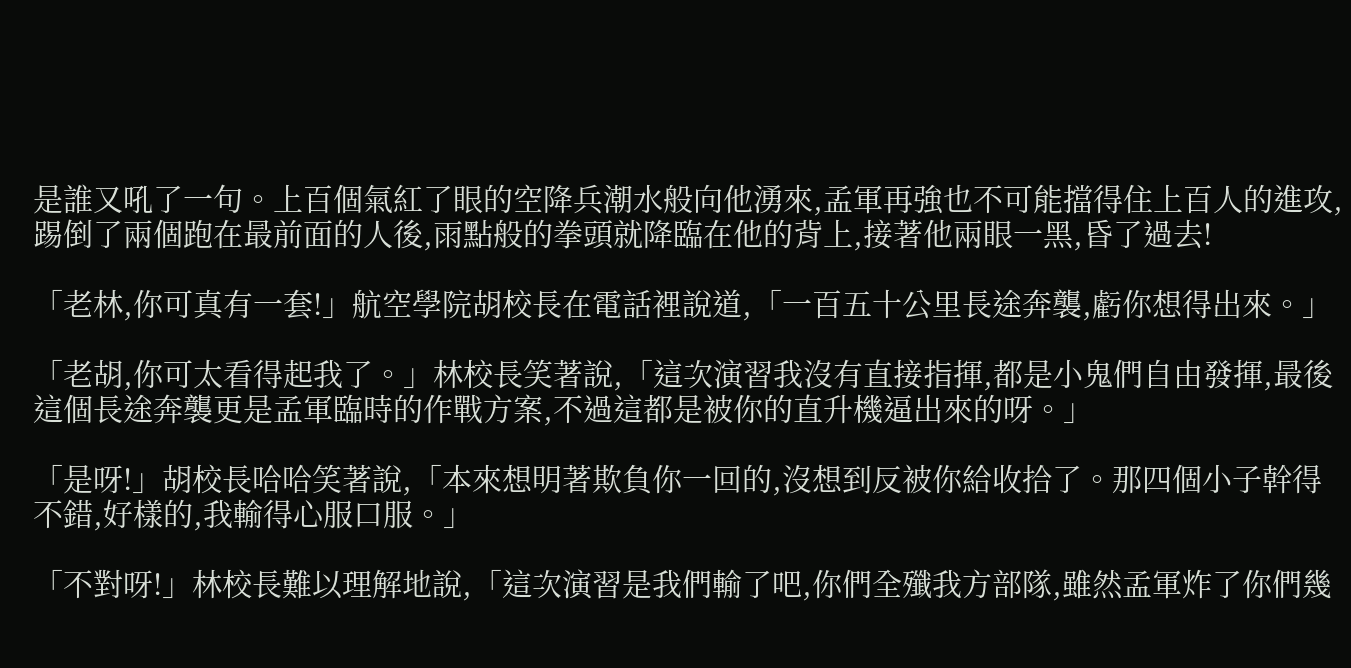是誰又吼了一句。上百個氣紅了眼的空降兵潮水般向他湧來,孟軍再強也不可能擋得住上百人的進攻,踢倒了兩個跑在最前面的人後,雨點般的拳頭就降臨在他的背上,接著他兩眼一黑,昏了過去!

「老林,你可真有一套!」航空學院胡校長在電話裡說道,「一百五十公里長途奔襲,虧你想得出來。」

「老胡,你可太看得起我了。」林校長笑著說,「這次演習我沒有直接指揮,都是小鬼們自由發揮,最後這個長途奔襲更是孟軍臨時的作戰方案,不過這都是被你的直升機逼出來的呀。」

「是呀!」胡校長哈哈笑著說,「本來想明著欺負你一回的,沒想到反被你給收拾了。那四個小子幹得不錯,好樣的,我輸得心服口服。」

「不對呀!」林校長難以理解地說,「這次演習是我們輸了吧,你們全殲我方部隊,雖然孟軍炸了你們幾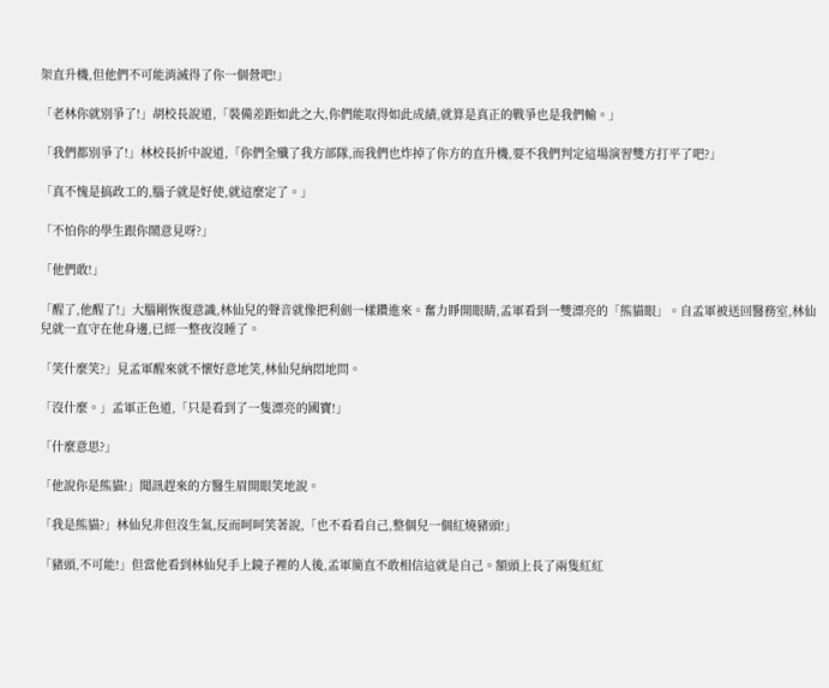架直升機,但他們不可能消滅得了你一個營吧!」

「老林你就別爭了!」胡校長說道,「裝備差距如此之大,你們能取得如此成績,就算是真正的戰爭也是我們輸。」

「我們都別爭了!」林校長折中說道,「你們全殲了我方部隊,而我們也炸掉了你方的直升機,要不我們判定這場演習雙方打平了吧?」

「真不愧是搞政工的,腦子就是好使,就這麼定了。」

「不怕你的學生跟你鬧意見呀?」

「他們敢!」

「醒了,他醒了!」大腦剛恢復意識,林仙兒的聲音就像把利劍一樣鑽進來。奮力睜開眼睛,孟軍看到一雙漂亮的「熊貓眼」。自孟軍被送回醫務室,林仙兒就一直守在他身邊,已經一整夜沒睡了。

「笑什麼笑?」見孟軍醒來就不懷好意地笑,林仙兒納悶地問。

「沒什麼。」孟軍正色道,「只是看到了一隻漂亮的國寶!」

「什麼意思?」

「他說你是熊貓!」聞訊趕來的方醫生眉開眼笑地說。

「我是熊貓?」林仙兒非但沒生氣,反而呵呵笑著說,「也不看看自己,整個兒一個紅燒豬頭!」

「豬頭,不可能!」但當他看到林仙兒手上鏡子裡的人後,孟軍簡直不敢相信這就是自己。額頭上長了兩隻紅紅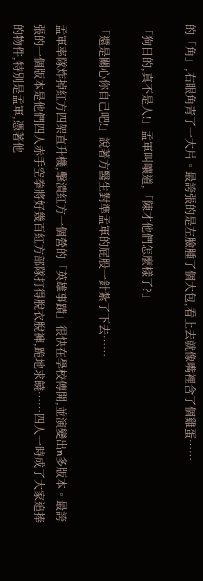的「角」,右眼角青了一大片。最誇張的是左臉腫了個大包,看上去就像嘴裡含了個雞蛋……

「狗日的,真不是人!」孟軍叫嚷道,「陳才他們怎麼樣了?」

「還是關心你自己吧!」說著方醫生對準孟軍的屁股一針紮了下去……

孟軍率隊炸掉紅方四架直升機,擊潰紅方一個營的「英雄事蹟」很快在學校傳開,並演變出n多版本。最誇張的一個版本是他們四人赤手空拳將好幾百紅方部隊打得脫衣脫褲,跪地求饒……四人一時成了大家追捧的物件,特別是孟軍,憑著他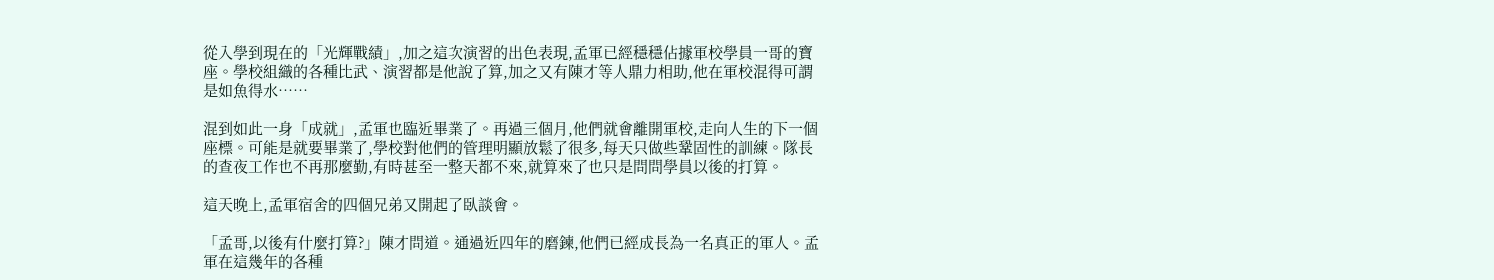從入學到現在的「光輝戰績」,加之這次演習的出色表現,孟軍已經穩穩佔據軍校學員一哥的寶座。學校組織的各種比武、演習都是他說了算,加之又有陳才等人鼎力相助,他在軍校混得可謂是如魚得水……

混到如此一身「成就」,孟軍也臨近畢業了。再過三個月,他們就會離開軍校,走向人生的下一個座標。可能是就要畢業了,學校對他們的管理明顯放鬆了很多,每天只做些鞏固性的訓練。隊長的查夜工作也不再那麼勤,有時甚至一整天都不來,就算來了也只是問問學員以後的打算。

這天晚上,孟軍宿舍的四個兄弟又開起了臥談會。

「孟哥,以後有什麼打算?」陳才問道。通過近四年的磨鍊,他們已經成長為一名真正的軍人。孟軍在這幾年的各種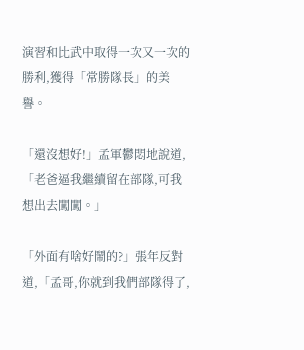演習和比武中取得一次又一次的勝利,獲得「常勝隊長」的美譽。

「還沒想好!」孟軍鬱悶地說道,「老爸逼我繼續留在部隊,可我想出去闖闖。」

「外面有啥好鬧的?」張年反對道,「孟哥,你就到我們部隊得了,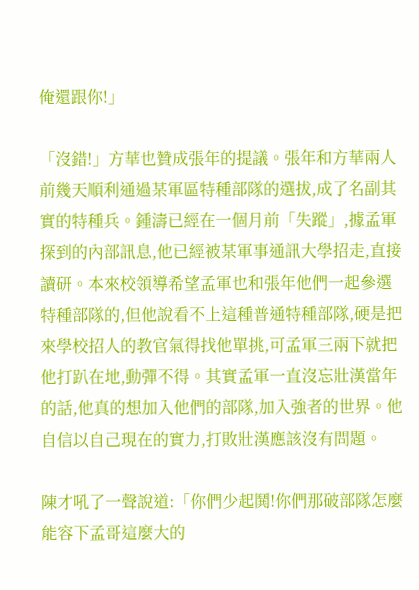俺還跟你!」

「沒錯!」方華也贊成張年的提議。張年和方華兩人前幾天順利通過某軍區特種部隊的選拔,成了名副其實的特種兵。鍾濤已經在一個月前「失蹤」,據孟軍探到的內部訊息,他已經被某軍事通訊大學招走,直接讀研。本來校領導希望孟軍也和張年他們一起參選特種部隊的,但他說看不上這種普通特種部隊,硬是把來學校招人的教官氣得找他單挑,可孟軍三兩下就把他打趴在地,動彈不得。其實孟軍一直沒忘壯漢當年的話,他真的想加入他們的部隊,加入強者的世界。他自信以自己現在的實力,打敗壯漢應該沒有問題。

陳才吼了一聲說道:「你們少起鬨!你們那破部隊怎麼能容下孟哥這麼大的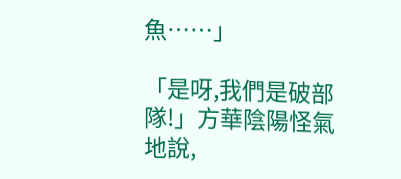魚……」

「是呀,我們是破部隊!」方華陰陽怪氣地說,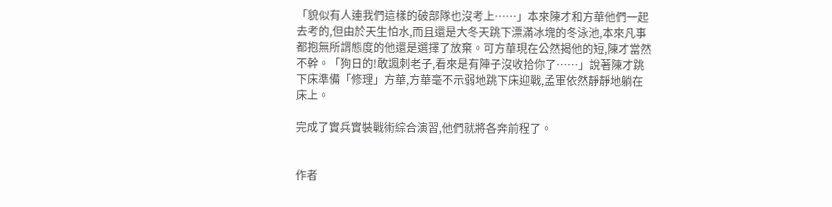「貌似有人連我們這樣的破部隊也沒考上……」本來陳才和方華他們一起去考的,但由於天生怕水,而且還是大冬天跳下漂滿冰塊的冬泳池,本來凡事都抱無所謂態度的他還是選擇了放棄。可方華現在公然揭他的短,陳才當然不幹。「狗日的!敢諷刺老子,看來是有陣子沒收拾你了……」說著陳才跳下床準備「修理」方華,方華毫不示弱地跳下床迎戰,孟軍依然靜靜地躺在床上。

完成了實兵實裝戰術綜合演習,他們就將各奔前程了。


作者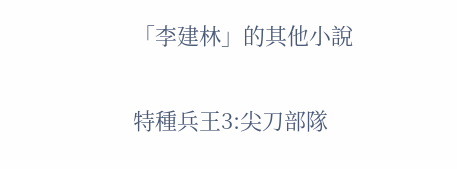「李建林」的其他小說

特種兵王3:尖刀部隊